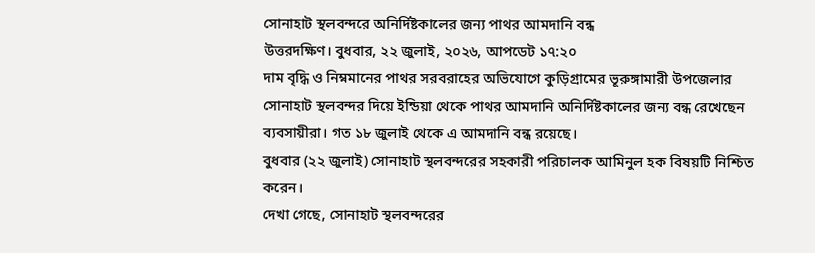সোনাহাট স্থলবন্দরে অনির্দিষ্টকালের জন্য পাথর আমদানি বন্ধ
উত্তরদক্ষিণ। বুধবার, ২২ জুলাই, ২০২৬, আপডেট ১৭:২০
দাম বৃদ্ধি ও নিম্নমানের পাথর সরবরাহের অভিযোগে কুড়িগ্রামের ভূরুঙ্গামারী উপজেলার সোনাহাট স্থলবন্দর দিয়ে ইন্ডিয়া থেকে পাথর আমদানি অনির্দিষ্টকালের জন্য বন্ধ রেখেছেন ব্যবসায়ীরা। গত ১৮ জুলাই থেকে এ আমদানি বন্ধ রয়েছে।
বুধবার (২২ জুলাই) সোনাহাট স্থলবন্দরের সহকারী পরিচালক আমিনুল হক বিষয়টি নিশ্চিত করেন।
দেখা গেছে, সোনাহাট স্থলবন্দরের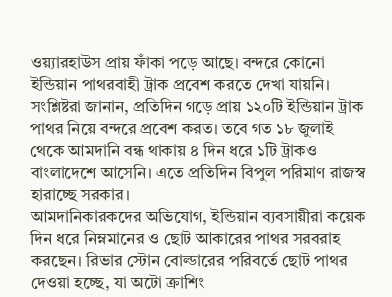ওয়্যারহাউস প্রায় ফাঁকা পড়ে আছে। বন্দরে কোনো ইন্ডিয়ান পাথরবাহী ট্রাক প্রবেশ করতে দেখা যায়নি।
সংশ্লিষ্টরা জানান, প্রতিদিন গড়ে প্রায় ১২০টি ইন্ডিয়ান ট্রাক পাথর নিয়ে বন্দরে প্রবেশ করত। তবে গত ১৮ জুলাই থেকে আমদানি বন্ধ থাকায় ৪ দিন ধরে ১টি ট্রাকও বাংলাদেশে আসেনি। এতে প্রতিদিন বিপুল পরিমাণ রাজস্ব হারাচ্ছে সরকার।
আমদানিকারকদের অভিযোগ, ইন্ডিয়ান ব্যবসায়ীরা কয়েক দিন ধরে নিম্নমানের ও ছোট আকারের পাথর সরবরাহ করছেন। রিভার স্টোন বোল্ডারের পরিবর্তে ছোট পাথর দেওয়া হচ্ছে, যা অটো ক্রাশিং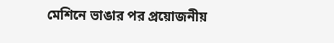মেশিনে ভাঙার পর প্রয়োজনীয়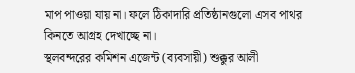মাপ পাওয়া যায় না। ফলে ঠিকাদারি প্রতিষ্ঠানগুলো এসব পাথর কিনতে আগ্রহ দেখাচ্ছে না।
স্থলবন্দরের কমিশন এজেন্ট (ব্যবসায়ী) শুক্কুর আলী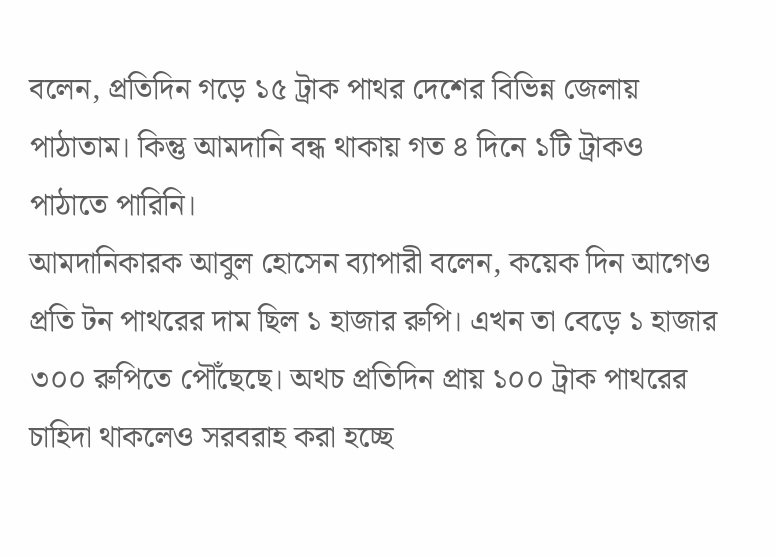বলেন, প্রতিদিন গড়ে ১৫ ট্রাক পাথর দেশের বিভিন্ন জেলায় পাঠাতাম। কিন্তু আমদানি বন্ধ থাকায় গত ৪ দিনে ১টি ট্রাকও পাঠাতে পারিনি।
আমদানিকারক আবুল হোসেন ব্যাপারী বলেন, কয়েক দিন আগেও প্রতি টন পাথরের দাম ছিল ১ হাজার রুপি। এখন তা বেড়ে ১ হাজার ৩০০ রুপিতে পৌঁছেছে। অথচ প্রতিদিন প্রায় ১০০ ট্রাক পাথরের চাহিদা থাকলেও সরবরাহ করা হচ্ছে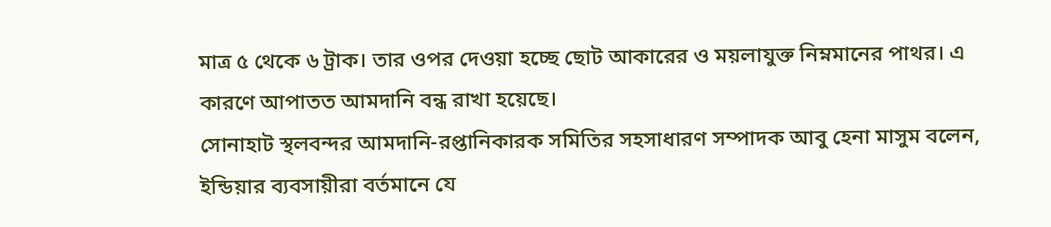মাত্র ৫ থেকে ৬ ট্রাক। তার ওপর দেওয়া হচ্ছে ছোট আকারের ও ময়লাযুক্ত নিম্নমানের পাথর। এ কারণে আপাতত আমদানি বন্ধ রাখা হয়েছে।
সোনাহাট স্থলবন্দর আমদানি-রপ্তানিকারক সমিতির সহসাধারণ সম্পাদক আবু হেনা মাসুম বলেন, ইন্ডিয়ার ব্যবসায়ীরা বর্তমানে যে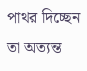পাথর দিচ্ছেন তা অত্যন্ত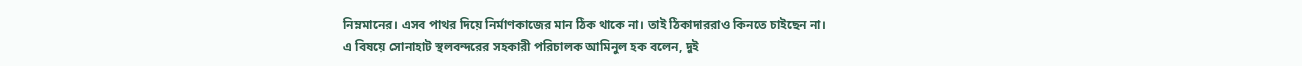নিম্নমানের। এসব পাথর দিয়ে নির্মাণকাজের মান ঠিক থাকে না। তাই ঠিকাদাররাও কিনতে চাইছেন না।
এ বিষয়ে সোনাহাট স্থলবন্দরের সহকারী পরিচালক আমিনুল হক বলেন, দুই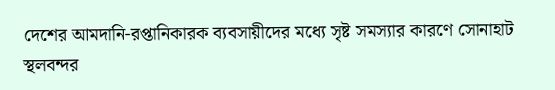দেশের আমদানি-রপ্তানিকারক ব্যবসায়ীদের মধ্যে সৃষ্ট সমস্যার কারণে সোনাহাট স্থলবন্দর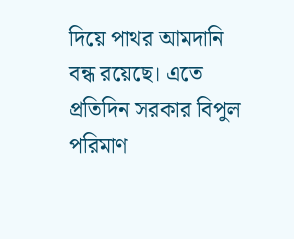দিয়ে পাথর আমদানি বন্ধ রয়েছে। এতে প্রতিদিন সরকার বিপুল পরিমাণ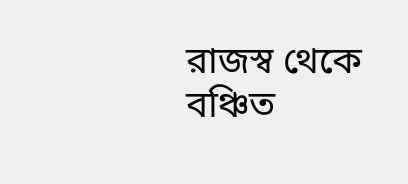রাজস্ব থেকে বঞ্চিত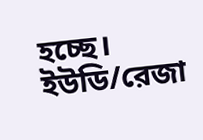হচ্ছে।
ইউডি/রেজা